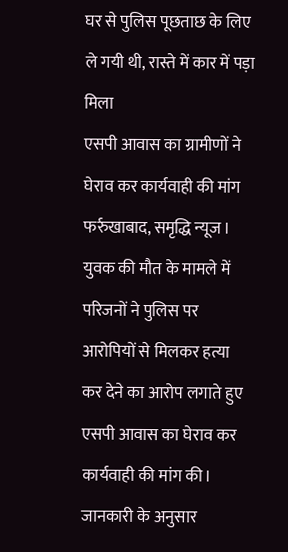घर से पुलिस पूछताछ के लिए ले गयी थी, रास्ते में कार में पड़ा मिला
एसपी आवास का ग्रामीणों ने घेराव कर कार्यवाही की मांग
फर्रुखाबाद, समृद्धि न्यूज। युवक की मौत के मामले में परिजनों ने पुलिस पर आरोपियों से मिलकर हत्या कर देने का आरोप लगाते हुए एसपी आवास का घेराव कर कार्यवाही की मांग की।
जानकारी के अनुसार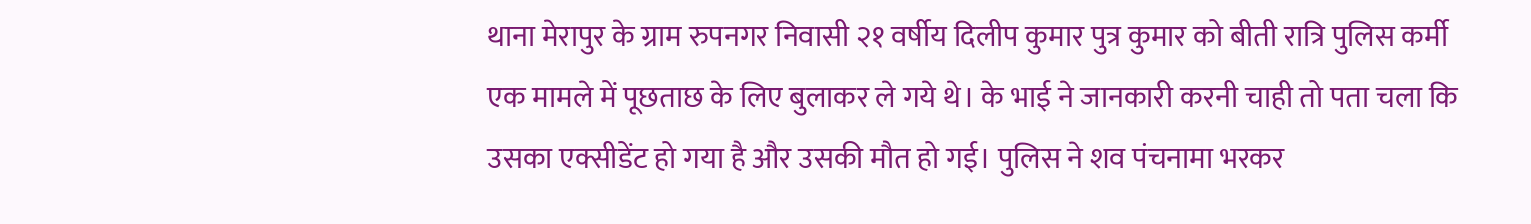थाना मेरापुर के ग्राम रुपनगर निवासी २१ वर्षीय दिलीप कुमार पुत्र कुमार को बीती रात्रि पुलिस कर्मी एक मामले में पूछताछ के लिए बुलाकर ले गये थे। के भाई ने जानकारी करनी चाही तो पता चला कि उसका एक्सीडेंट हो गया है और उसकी मौत हो गई। पुलिस ने शव पंचनामा भरकर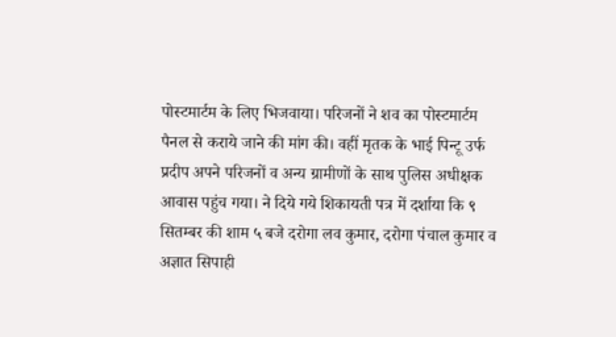पोस्टमार्टम के लिए भिजवाया। परिजनों ने शव का पोस्टमार्टम पैनल से कराये जाने की मांग की। वहीं मृतक के भाई पिन्टू उर्फ प्रदीप अपने परिजनों व अन्य ग्रामीणों के साथ पुलिस अधीक्षक आवास पहुंच गया। ने दिये गये शिकायती पत्र में दर्शाया कि ९ सितम्बर की शाम ५ बजे दरोगा लव कुमार, दरोगा पंचाल कुमार व अज्ञात सिपाही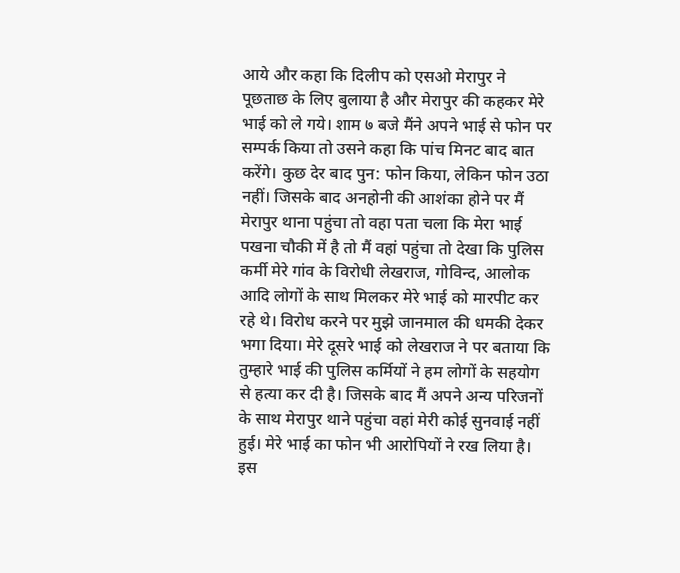आये और कहा कि दिलीप को एसओ मेरापुर ने पूछताछ के लिए बुलाया है और मेरापुर की कहकर मेरे भाई को ले गये। शाम ७ बजे मैंने अपने भाई से फोन पर सम्पर्क किया तो उसने कहा कि पांच मिनट बाद बात करेंगे। कुछ देर बाद पुन: फोन किया, लेकिन फोन उठा नहीं। जिसके बाद अनहोनी की आशंका होने पर मैं मेरापुर थाना पहुंचा तो वहा पता चला कि मेरा भाई पखना चौकी में है तो मैं वहां पहुंचा तो देखा कि पुलिस कर्मी मेरे गांव के विरोधी लेखराज, गोविन्द, आलोक आदि लोगों के साथ मिलकर मेरे भाई को मारपीट कर रहे थे। विरोध करने पर मुझे जानमाल की धमकी देकर भगा दिया। मेरे दूसरे भाई को लेखराज ने पर बताया कि तुम्हारे भाई की पुलिस कर्मियों ने हम लोगों के सहयोग से हत्या कर दी है। जिसके बाद मैं अपने अन्य परिजनों के साथ मेरापुर थाने पहुंचा वहां मेरी कोई सुनवाई नहीं हुई। मेरे भाई का फोन भी आरोपियों ने रख लिया है। इस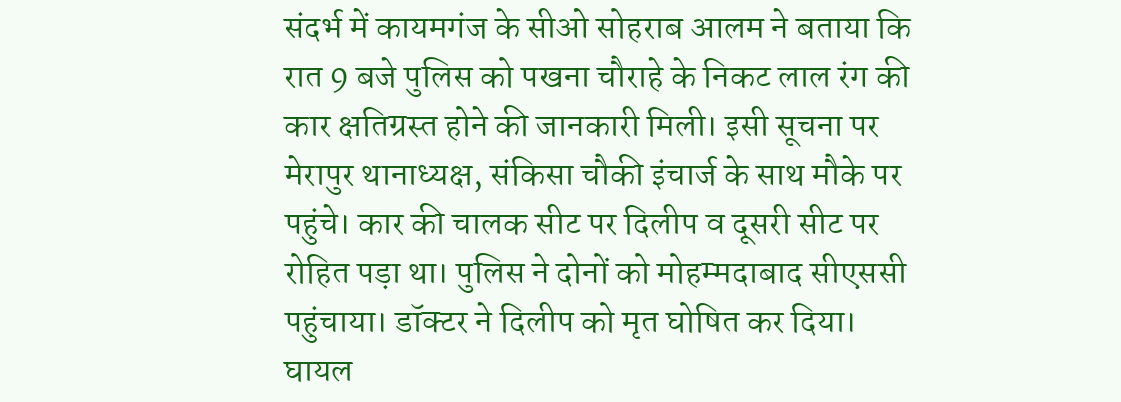संदर्भ में कायमगंज के सीओ सोहराब आलम ने बताया कि रात 9 बजे पुलिस को पखना चौराहे के निकट लाल रंग की कार क्षतिग्रस्त होने की जानकारी मिली। इसी सूचना पर मेरापुर थानाध्यक्ष, संकिसा चौकी इंचार्ज के साथ मौके पर पहुंचे। कार की चालक सीट पर दिलीप व दूसरी सीट पर रोहित पड़ा था। पुलिस ने दोनों को मोहम्मदाबाद सीएससी पहुंचाया। डॉक्टर ने दिलीप को मृत घोषित कर दिया। घायल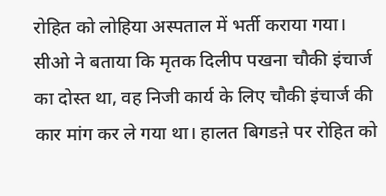रोहित को लोहिया अस्पताल में भर्ती कराया गया। सीओ ने बताया कि मृतक दिलीप पखना चौकी इंचार्ज का दोस्त था, वह निजी कार्य के लिए चौकी इंचार्ज की कार मांग कर ले गया था। हालत बिगडऩे पर रोहित को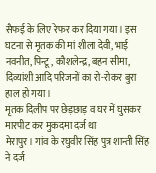सैफई के लिए रेफर कर दिया गया। इस घटना से मृतक की मां शीला देवी, भाई नवनीत, पिन्टू, कौशलेन्द्र, बहन सीमा, दिव्यांशी आदि परिजनों का रो-रोकर बुरा हाल हो गया।
मृतक दिलीप पर छेड़छाड़ व घर में घुसकर मारपीट कर मुकदमा दर्ज था
मेरापुर। गांव के रघुवीर सिंह पुत्र शान्ती सिंह ने दर्ज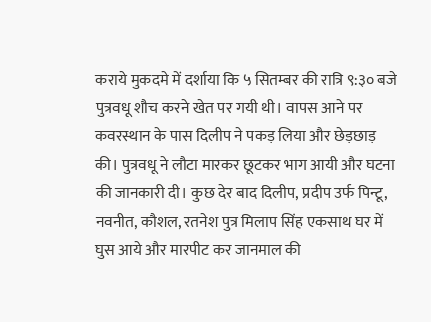कराये मुकदमे में दर्शाया कि ५ सितम्बर की रात्रि ९:३० बजे पुत्रवधू शौच करने खेत पर गयी थी। वापस आने पर कवरस्थान के पास दिलीप ने पकड़ लिया और छेड़छाड़ की। पुत्रवधू ने लौटा मारकर छूटकर भाग आयी और घटना की जानकारी दी। कुछ देर बाद दिलीप, प्रदीप उर्फ पिन्टू, नवनीत, कौशल, रतनेश पुत्र मिलाप सिंह एकसाथ घर में घुस आये और मारपीट कर जानमाल की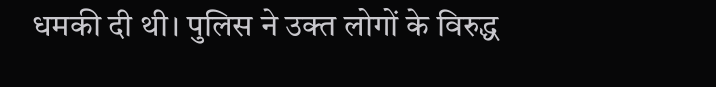धमकी दी थी। पुलिस ने उक्त लोगों के विरुद्ध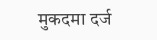मुकदमा दर्ज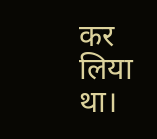कर लिया था।